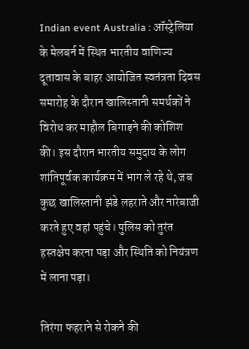Indian event Australia : ऑस्ट्रेलिया के मेलबर्न में स्थित भारतीय वाणिज्य दूतावास के बाहर आयोजित स्वतंत्रता दिवस समारोह के दौरान खालिस्तानी समर्थकों ने विरोध कर माहौल बिगाड़ने की कोशिश की। इस दौरान भारतीय समुदाय के लोग शांतिपूर्वक कार्यक्रम में भाग ले रहे थे, जब कुछ खालिस्तानी झंडे लहराते और नारेबाजी करते हुए वहां पहुंचे। पुलिस को तुरंत हस्तक्षेप करना पड़ा और स्थिति को नियंत्रण में लाना पड़ा।

तिरंगा फहराने से रोकने की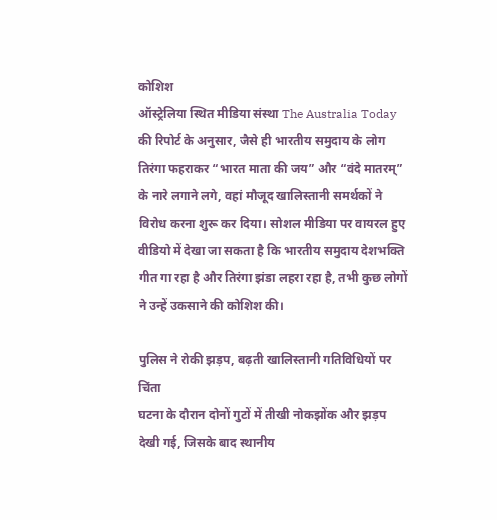कोशिश
ऑस्ट्रेलिया स्थित मीडिया संस्था The Australia Today की रिपोर्ट के अनुसार, जैसे ही भारतीय समुदाय के लोग तिरंगा फहराकर “भारत माता की जय” और “वंदे मातरम्” के नारे लगाने लगे, वहां मौजूद खालिस्तानी समर्थकों ने विरोध करना शुरू कर दिया। सोशल मीडिया पर वायरल हुए वीडियो में देखा जा सकता है कि भारतीय समुदाय देशभक्ति गीत गा रहा है और तिरंगा झंडा लहरा रहा है, तभी कुछ लोगों ने उन्हें उकसाने की कोशिश की।

पुलिस ने रोकी झड़प, बढ़ती खालिस्तानी गतिविधियों पर चिंता
घटना के दौरान दोनों गुटों में तीखी नोकझोंक और झड़प देखी गई, जिसके बाद स्थानीय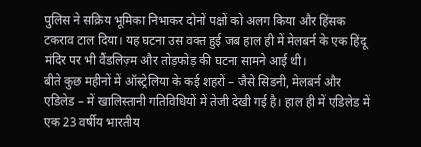पुलिस ने सक्रिय भूमिका निभाकर दोनों पक्षों को अलग किया और हिंसक टकराव टाल दिया। यह घटना उस वक्त हुई जब हाल ही में मेलबर्न के एक हिंदू मंदिर पर भी वैंडलिज़्म और तोड़फोड़ की घटना सामने आई थी।
बीते कुछ महीनों में ऑस्ट्रेलिया के कई शहरों – जैसे सिडनी, मेलबर्न और एडिलेड – में खालिस्तानी गतिविधियों में तेजी देखी गई है। हाल ही में एडिलेड में एक 23 वर्षीय भारतीय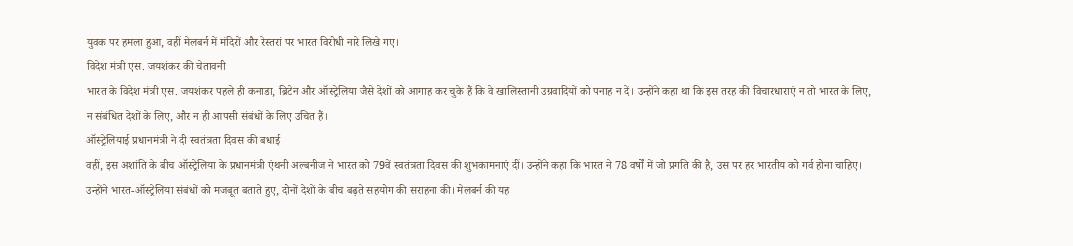युवक पर हमला हुआ, वहीं मेलबर्न में मंदिरों और रेस्तरां पर भारत विरोधी नारे लिखे गए।
विदेश मंत्री एस. जयशंकर की चेतावनी
भारत के विदेश मंत्री एस. जयशंकर पहले ही कनाडा, ब्रिटेन और ऑस्ट्रेलिया जैसे देशों को आगाह कर चुके हैं कि वे खालिस्तानी उग्रवादियों को पनाह न दें। उन्होंने कहा था कि इस तरह की विचारधाराएं न तो भारत के लिए, न संबंधित देशों के लिए, और न ही आपसी संबंधों के लिए उचित हैं।
ऑस्ट्रेलियाई प्रधानमंत्री ने दी स्वतंत्रता दिवस की बधाई
वहीं, इस अशांति के बीच ऑस्ट्रेलिया के प्रधानमंत्री एंथनी अल्बनीज ने भारत को 79वें स्वतंत्रता दिवस की शुभकामनाएं दीं। उन्होंने कहा कि भारत ने 78 वर्षों में जो प्रगति की है, उस पर हर भारतीय को गर्व होना चाहिए। उन्होंने भारत-ऑस्ट्रेलिया संबंधों को मजबूत बताते हुए, दोनों देशों के बीच बढ़ते सहयोग की सराहना की। मेलबर्न की यह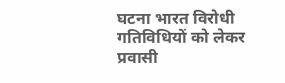घटना भारत विरोधी गतिविधियों को लेकर प्रवासी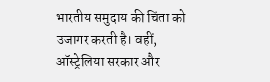भारतीय समुदाय की चिंता को उजागर करती है। वहीं, ऑस्ट्रेलिया सरकार और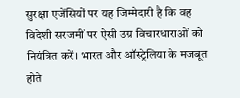सुरक्षा एजेंसियों पर यह जिम्मेदारी है कि वह विदेशी सरजमीं पर ऐसी उग्र विचारधाराओं को नियंत्रित करें। भारत और ऑस्ट्रेलिया के मजबूत होते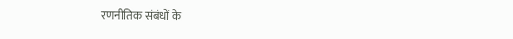रणनीतिक संबंधों के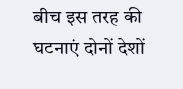बीच इस तरह की घटनाएं दोनों देशों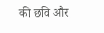की छवि और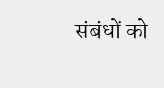संबंधों को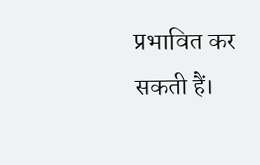प्रभावित कर सकती हैं।